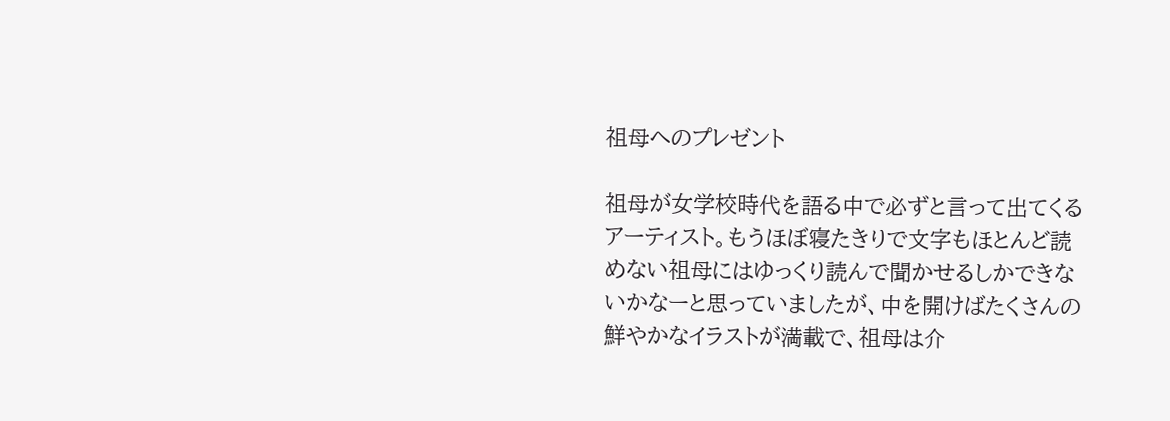祖母へのプレゼント

祖母が女学校時代を語る中で必ずと言って出てくるアーティスト。もうほぼ寝たきりで文字もほとんど読めない祖母にはゆっくり読んで聞かせるしかできないかなーと思っていましたが、中を開けばたくさんの鮮やかなイラストが満載で、祖母は介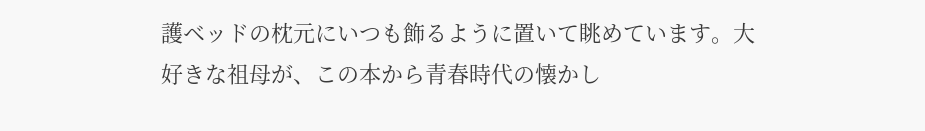護ベッドの枕元にいつも飾るように置いて眺めています。大好きな祖母が、この本から青春時代の懐かし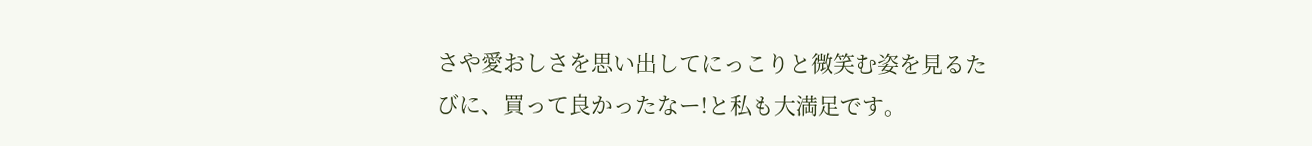さや愛おしさを思い出してにっこりと微笑む姿を見るたびに、買って良かったなー!と私も大満足です。